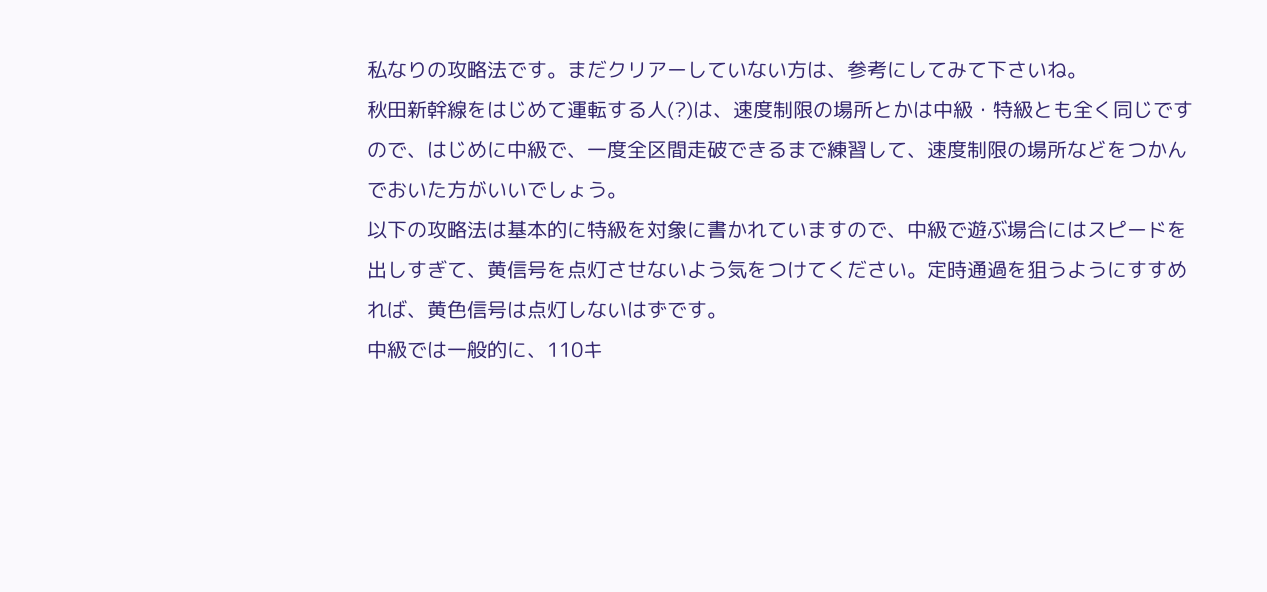私なりの攻略法です。まだクリアーしていない方は、参考にしてみて下さいね。
秋田新幹線をはじめて運転する人(?)は、速度制限の場所とかは中級・特級とも全く同じですので、はじめに中級で、一度全区間走破できるまで練習して、速度制限の場所などをつかんでおいた方がいいでしょう。
以下の攻略法は基本的に特級を対象に書かれていますので、中級で遊ぶ場合にはスピードを出しすぎて、黄信号を点灯させないよう気をつけてください。定時通過を狙うようにすすめれば、黄色信号は点灯しないはずです。
中級では一般的に、110キ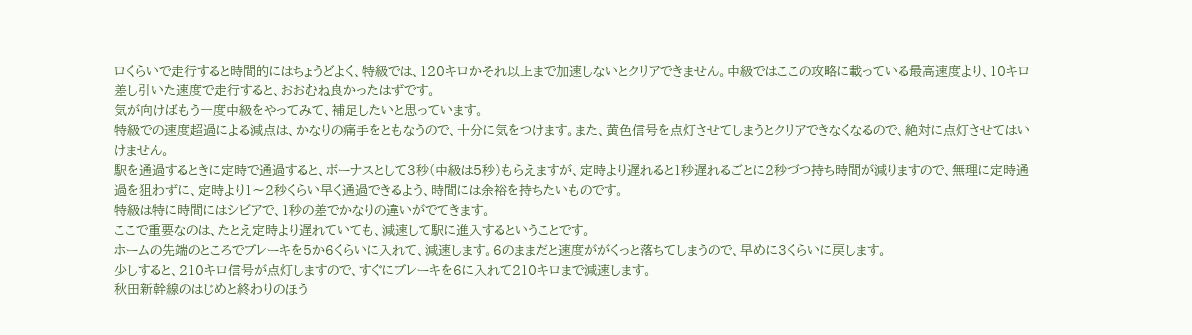ロくらいで走行すると時間的にはちょうどよく、特級では、120キロかそれ以上まで加速しないとクリアできません。中級ではここの攻略に載っている最高速度より、10キロ差し引いた速度で走行すると、おおむね良かったはずです。
気が向けばもう一度中級をやってみて、補足したいと思っています。
特級での速度超過による減点は、かなりの痛手をともなうので、十分に気をつけます。また、黄色信号を点灯させてしまうとクリアできなくなるので、絶対に点灯させてはいけません。
駅を通過するときに定時で通過すると、ボーナスとして3秒(中級は5秒)もらえますが、定時より遅れると1秒遅れるごとに2秒づつ持ち時間が減りますので、無理に定時通過を狙わずに、定時より1〜2秒くらい早く通過できるよう、時間には余裕を持ちたいものです。
特級は特に時間にはシビアで、1秒の差でかなりの違いがでてきます。
ここで重要なのは、たとえ定時より遅れていても、減速して駅に進入するということです。
ホームの先端のところでブレーキを5か6くらいに入れて、減速します。6のままだと速度ががくっと落ちてしまうので、早めに3くらいに戻します。
少しすると、210キロ信号が点灯しますので、すぐにブレーキを6に入れて210キロまで減速します。
秋田新幹線のはじめと終わりのほう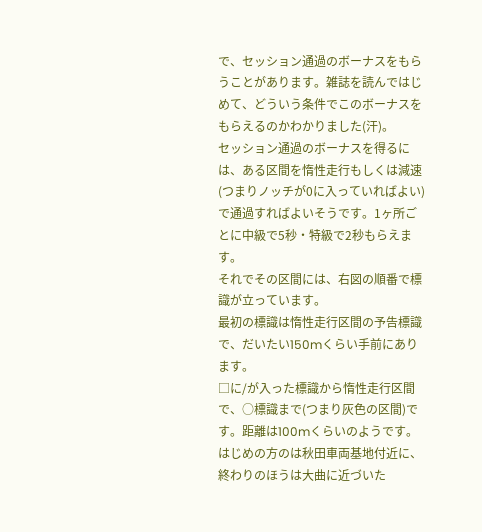で、セッション通過のボーナスをもらうことがあります。雑誌を読んではじめて、どういう条件でこのボーナスをもらえるのかわかりました(汗)。
セッション通過のボーナスを得るには、ある区間を惰性走行もしくは減速(つまりノッチが0に入っていればよい)で通過すればよいそうです。1ヶ所ごとに中級で5秒・特級で2秒もらえます。
それでその区間には、右図の順番で標識が立っています。
最初の標識は惰性走行区間の予告標識で、だいたい150mくらい手前にあります。
□に/が入った標識から惰性走行区間で、○標識まで(つまり灰色の区間)です。距離は100mくらいのようです。
はじめの方のは秋田車両基地付近に、終わりのほうは大曲に近づいた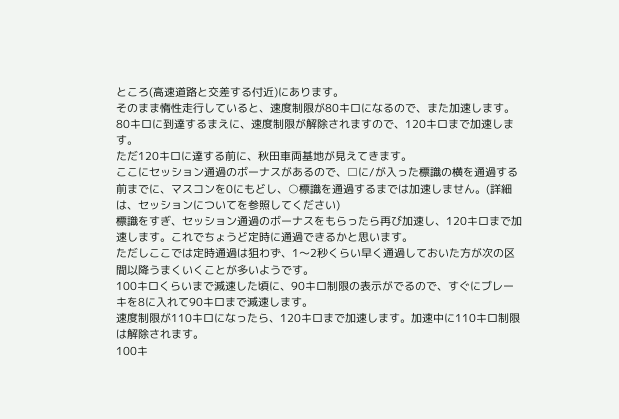ところ(高速道路と交差する付近)にあります。
そのまま惰性走行していると、速度制限が80キロになるので、また加速します。80キロに到達するまえに、速度制限が解除されますので、120キロまで加速します。
ただ120キロに達する前に、秋田車両基地が見えてきます。
ここにセッション通過のボーナスがあるので、□に/が入った標識の横を通過する前までに、マスコンを0にもどし、○標識を通過するまでは加速しません。(詳細は、セッションについてを参照してください)
標識をすぎ、セッション通過のボーナスをもらったら再び加速し、120キロまで加速します。これでちょうど定時に通過できるかと思います。
ただしここでは定時通過は狙わず、1〜2秒くらい早く通過しておいた方が次の区間以降うまくいくことが多いようです。
100キロくらいまで減速した頃に、90キロ制限の表示がでるので、すぐにブレーキを8に入れて90キロまで減速します。
速度制限が110キロになったら、120キロまで加速します。加速中に110キロ制限は解除されます。
100キ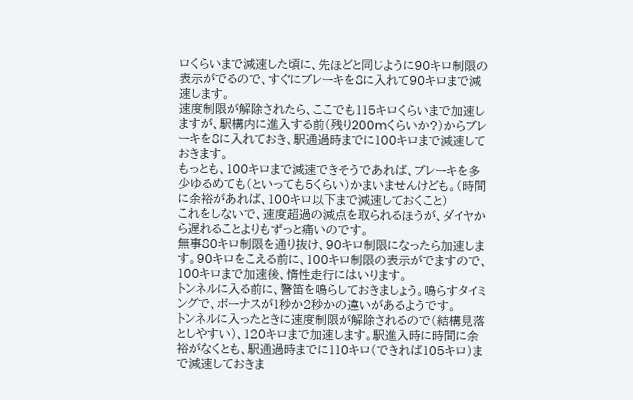ロくらいまで減速した頃に、先ほどと同じように90キロ制限の表示がでるので、すぐにブレーキを8に入れて90キロまで減速します。
速度制限が解除されたら、ここでも115キロくらいまで加速しますが、駅構内に進入する前(残り200mくらいか?)からブレーキを8に入れておき、駅通過時までに100キロまで減速しておきます。
もっとも、100キロまで減速できそうであれば、ブレーキを多少ゆるめても(といっても5くらい)かまいませんけども。(時間に余裕があれば、100キロ以下まで減速しておくこと)
これをしないで、速度超過の減点を取られるほうが、ダイヤから遅れることよりもずっと痛いのです。
無事80キロ制限を通り抜け、90キロ制限になったら加速します。90キロをこえる前に、100キロ制限の表示がでますので、100キロまで加速後、惰性走行にはいります。
トンネルに入る前に、警笛を鳴らしておきましょう。鳴らすタイミングで、ボーナスが1秒か2秒かの違いがあるようです。
トンネルに入ったときに速度制限が解除されるので(結構見落としやすい)、120キロまで加速します。駅進入時に時間に余裕がなくとも、駅通過時までに110キロ(できれば105キロ)まで減速しておきま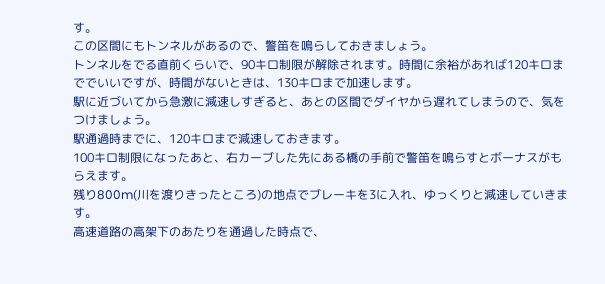す。
この区間にもトンネルがあるので、警笛を鳴らしておきましょう。
トンネルをでる直前くらいで、90キロ制限が解除されます。時間に余裕があれば120キロまででいいですが、時間がないときは、130キロまで加速します。
駅に近づいてから急激に減速しすぎると、あとの区間でダイヤから遅れてしまうので、気をつけましょう。
駅通過時までに、120キロまで減速しておきます。
100キロ制限になったあと、右カーブした先にある橋の手前で警笛を鳴らすとボーナスがもらえます。
残り800m(川を渡りきったところ)の地点でブレーキを3に入れ、ゆっくりと減速していきます。
高速道路の高架下のあたりを通過した時点で、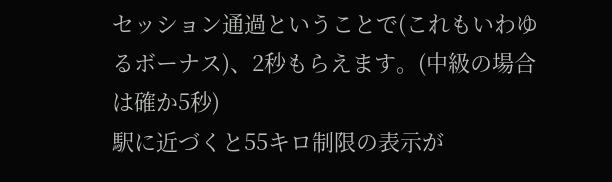セッション通過ということで(これもいわゆるボーナス)、2秒もらえます。(中級の場合は確か5秒)
駅に近づくと55キロ制限の表示が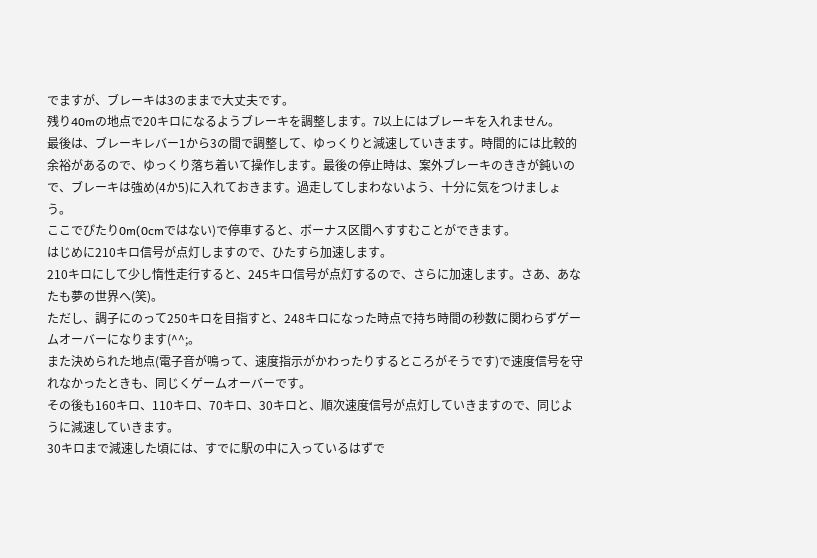でますが、ブレーキは3のままで大丈夫です。
残り40mの地点で20キロになるようブレーキを調整します。7以上にはブレーキを入れません。
最後は、ブレーキレバー1から3の間で調整して、ゆっくりと減速していきます。時間的には比較的余裕があるので、ゆっくり落ち着いて操作します。最後の停止時は、案外ブレーキのききが鈍いので、ブレーキは強め(4か5)に入れておきます。過走してしまわないよう、十分に気をつけましょう。
ここでぴたり0m(0cmではない)で停車すると、ボーナス区間へすすむことができます。
はじめに210キロ信号が点灯しますので、ひたすら加速します。
210キロにして少し惰性走行すると、245キロ信号が点灯するので、さらに加速します。さあ、あなたも夢の世界へ(笑)。
ただし、調子にのって250キロを目指すと、248キロになった時点で持ち時間の秒数に関わらずゲームオーバーになります(^^;。
また決められた地点(電子音が鳴って、速度指示がかわったりするところがそうです)で速度信号を守れなかったときも、同じくゲームオーバーです。
その後も160キロ、110キロ、70キロ、30キロと、順次速度信号が点灯していきますので、同じように減速していきます。
30キロまで減速した頃には、すでに駅の中に入っているはずで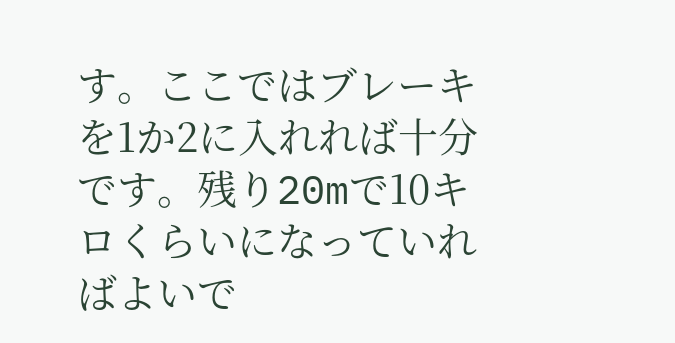す。ここではブレーキを1か2に入れれば十分です。残り20mで10キロくらいになっていればよいで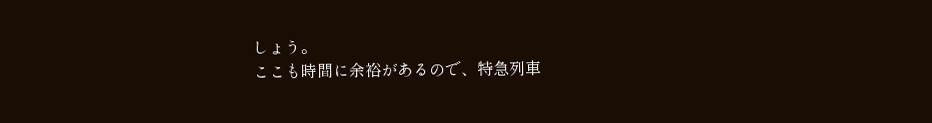しょう。
ここも時間に余裕があるので、特急列車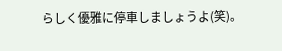らしく優雅に停車しましょうよ(笑)。